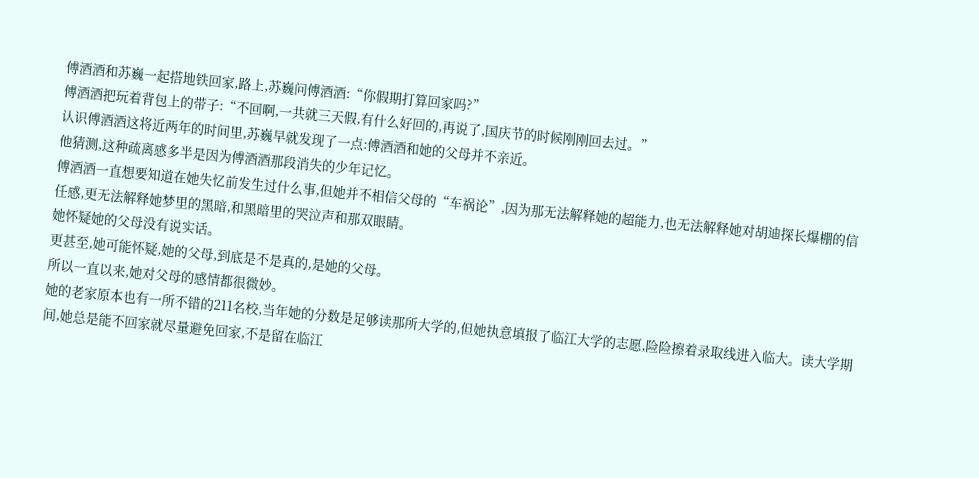傅酒酒和苏巍一起搭地铁回家,路上,苏巍问傅酒酒:“你假期打算回家吗?”
傅酒酒把玩着背包上的带子:“不回啊,一共就三天假,有什么好回的,再说了,国庆节的时候刚刚回去过。”
认识傅酒酒这将近两年的时间里,苏巍早就发现了一点:傅酒酒和她的父母并不亲近。
他猜测,这种疏离感多半是因为傅酒酒那段消失的少年记忆。
傅酒酒一直想要知道在她失忆前发生过什么事,但她并不相信父母的“车祸论”,因为那无法解释她的超能力,也无法解释她对胡迪探长爆棚的信任感,更无法解释她梦里的黑暗,和黑暗里的哭泣声和那双眼睛。
她怀疑她的父母没有说实话。
更甚至,她可能怀疑,她的父母,到底是不是真的,是她的父母。
所以一直以来,她对父母的感情都很微妙。
她的老家原本也有一所不错的211名校,当年她的分数是足够读那所大学的,但她执意填报了临江大学的志愿,险险擦着录取线进入临大。读大学期间,她总是能不回家就尽量避免回家,不是留在临江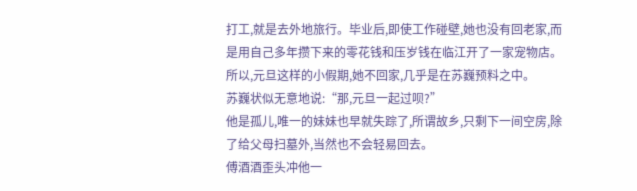打工,就是去外地旅行。毕业后,即使工作碰壁,她也没有回老家,而是用自己多年攒下来的零花钱和压岁钱在临江开了一家宠物店。
所以,元旦这样的小假期,她不回家,几乎是在苏巍预料之中。
苏巍状似无意地说:“那,元旦一起过呗?”
他是孤儿,唯一的妹妹也早就失踪了,所谓故乡,只剩下一间空房,除了给父母扫墓外,当然也不会轻易回去。
傅酒酒歪头冲他一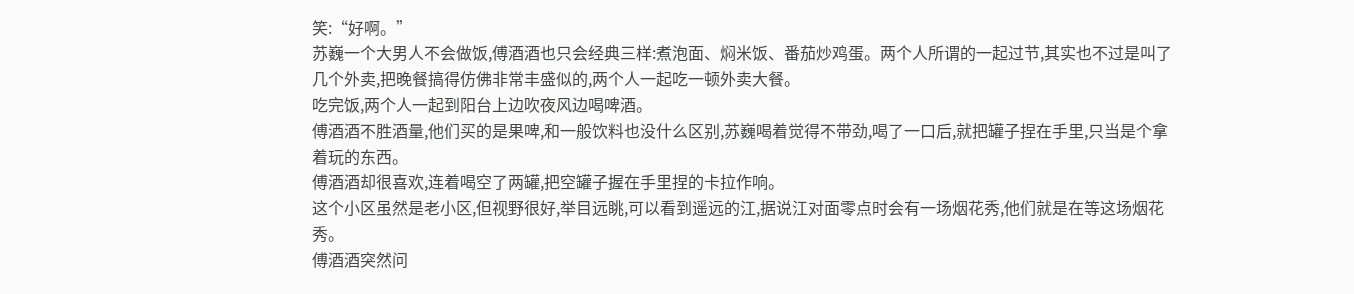笑:“好啊。”
苏巍一个大男人不会做饭,傅酒酒也只会经典三样:煮泡面、焖米饭、番茄炒鸡蛋。两个人所谓的一起过节,其实也不过是叫了几个外卖,把晚餐搞得仿佛非常丰盛似的,两个人一起吃一顿外卖大餐。
吃完饭,两个人一起到阳台上边吹夜风边喝啤酒。
傅酒酒不胜酒量,他们买的是果啤,和一般饮料也没什么区别,苏巍喝着觉得不带劲,喝了一口后,就把罐子捏在手里,只当是个拿着玩的东西。
傅酒酒却很喜欢,连着喝空了两罐,把空罐子握在手里捏的卡拉作响。
这个小区虽然是老小区,但视野很好,举目远眺,可以看到遥远的江,据说江对面零点时会有一场烟花秀,他们就是在等这场烟花秀。
傅酒酒突然问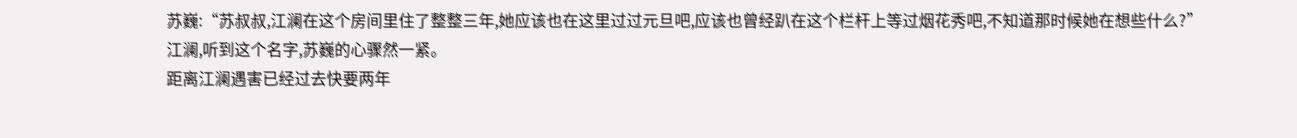苏巍:“苏叔叔,江澜在这个房间里住了整整三年,她应该也在这里过过元旦吧,应该也曾经趴在这个栏杆上等过烟花秀吧,不知道那时候她在想些什么?”
江澜,听到这个名字,苏巍的心骤然一紧。
距离江澜遇害已经过去快要两年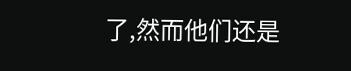了,然而他们还是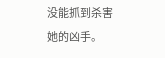没能抓到杀害她的凶手。